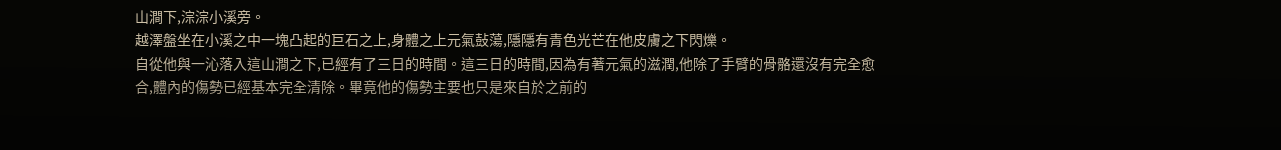山澗下,淙淙小溪旁。
越澤盤坐在小溪之中一塊凸起的巨石之上,身體之上元氣鼔蕩,隱隱有青色光芒在他皮膚之下閃爍。
自從他與一沁落入這山澗之下,已經有了三日的時間。這三日的時間,因為有著元氣的滋潤,他除了手臂的骨骼還沒有完全愈合,體內的傷勢已經基本完全清除。畢竟他的傷勢主要也只是來自於之前的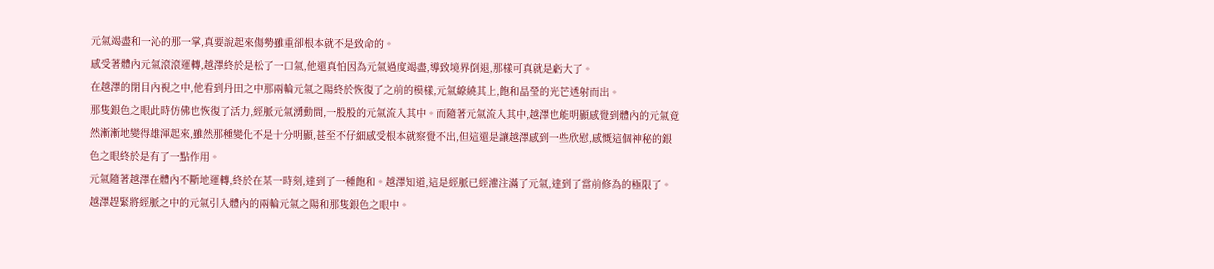元氣竭盡和一沁的那一掌,真要說起來傷勢雖重卻根本就不是致命的。
感受著體內元氣滾滾運轉,越澤終於是松了一口氣,他還真怕因為元氣過度竭盡,導致境界倒退,那樣可真就是虧大了。
在越澤的閉目內視之中,他看到丹田之中那兩輪元氣之陽終於恢復了之前的模樣,元氣繚繞其上,飽和晶瑩的光芒透射而出。
那隻銀色之眼此時仿佛也恢復了活力,經脈元氣湧動間,一股股的元氣流入其中。而隨著元氣流入其中,越澤也能明顯感覺到體內的元氣竟然漸漸地變得雄渾起來,雖然那種變化不是十分明顯,甚至不仔細感受根本就察覺不出,但這還是讓越澤感到一些欣慰,感慨這個神秘的銀色之眼終於是有了一點作用。
元氣隨著越澤在體內不斷地運轉,終於在某一時刻,達到了一種飽和。越澤知道,這是經脈已經灌注滿了元氣,達到了當前修為的極限了。
越澤趕緊將經脈之中的元氣引入體內的兩輪元氣之陽和那隻銀色之眼中。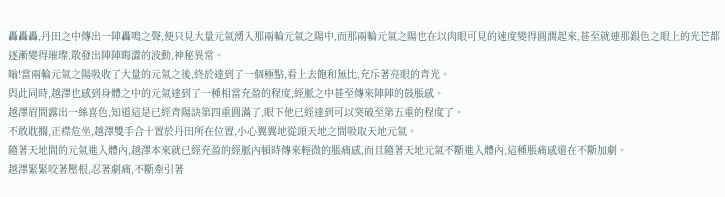轟轟轟,丹田之中傳出一陣轟鳴之聲,便只見大量元氣湧入那兩輪元氣之陽中,而那兩輪元氣之陽也在以肉眼可見的速度變得圓潤起來,甚至就連那銀色之眼上的光芒都逐漸變得璀璨,散發出陣陣晦澀的波動,神秘異常。
嗡!當兩輪元氣之陽吸收了大量的元氣之後,終於達到了一個極點,看上去飽和無比,充斥著亮眼的青光。
與此同時,越澤也感到身體之中的元氣達到了一種相當充盈的程度,經脈之中甚至傳來陣陣的鼓脹感。
越澤眉間露出一絲喜色,知道這是已經青陽訣第四重圓滿了,眼下他已經達到可以突破至第五重的程度了。
不敢耽擱,正襟危坐,越澤雙手合十置於丹田所在位置,小心翼翼地從頭天地之間吸取天地元氣。
隨著天地間的元氣進入體內,越澤本來就已經充盈的經脈內頓時傳來輕微的脹痛感,而且隨著天地元氣不斷進入體內,這種脹痛感還在不斷加劇。
越澤緊緊咬著壓根,忍著劇痛,不斷牽引著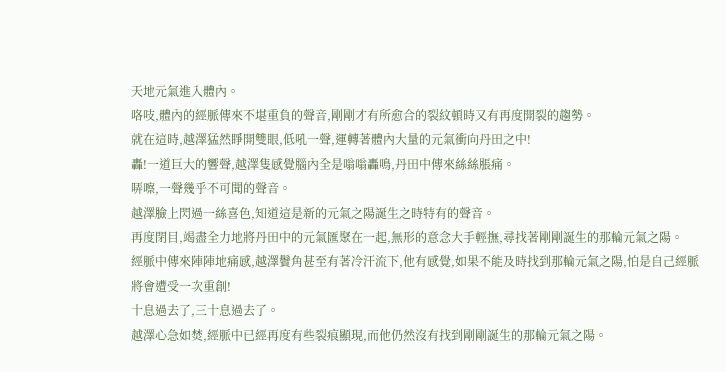天地元氣進入體內。
咯吱,體內的經脈傳來不堪重負的聲音,剛剛才有所愈合的裂紋頓時又有再度開裂的趨勢。
就在這時,越澤猛然睜開雙眼,低吼一聲,運轉著體內大量的元氣衝向丹田之中!
轟!一道巨大的響聲,越澤隻感覺腦內全是嗡嗡轟鳴,丹田中傳來絲絲脹痛。
哢嚓,一聲幾乎不可聞的聲音。
越澤臉上閃過一絲喜色,知道這是新的元氣之陽誕生之時特有的聲音。
再度閉目,竭盡全力地將丹田中的元氣匯聚在一起,無形的意念大手輕撫,尋找著剛剛誕生的那輪元氣之陽。
經脈中傳來陣陣地痛感,越澤鬢角甚至有著冷汗流下,他有感覺,如果不能及時找到那輪元氣之陽,怕是自己經脈將會遭受一次重創!
十息過去了,三十息過去了。
越澤心急如焚,經脈中已經再度有些裂痕顯現,而他仍然沒有找到剛剛誕生的那輪元氣之陽。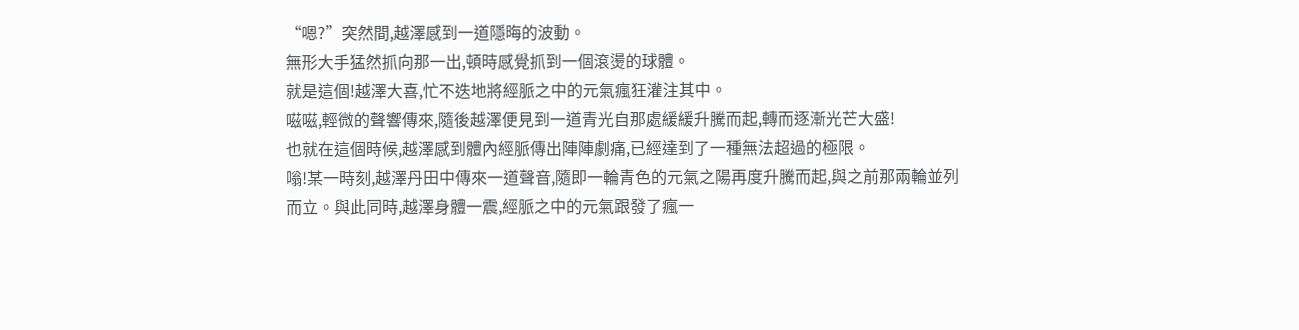“嗯?”突然間,越澤感到一道隱晦的波動。
無形大手猛然抓向那一出,頓時感覺抓到一個滾燙的球體。
就是這個!越澤大喜,忙不迭地將經脈之中的元氣瘋狂灌注其中。
嗞嗞,輕微的聲響傳來,隨後越澤便見到一道青光自那處緩緩升騰而起,轉而逐漸光芒大盛!
也就在這個時候,越澤感到體內經脈傳出陣陣劇痛,已經達到了一種無法超過的極限。
嗡!某一時刻,越澤丹田中傳來一道聲音,隨即一輪青色的元氣之陽再度升騰而起,與之前那兩輪並列而立。與此同時,越澤身體一震,經脈之中的元氣跟發了瘋一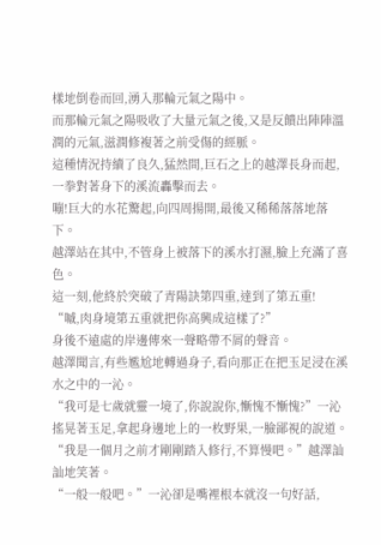樣地倒卷而回,湧入那輪元氣之陽中。
而那輪元氣之陽吸收了大量元氣之後,又是反饋出陣陣溫潤的元氣,滋潤修複著之前受傷的經脈。
這種情況持續了良久,猛然間,巨石之上的越澤長身而起,一拳對著身下的溪流轟擊而去。
嘣!巨大的水花驚起,向四周揚開,最後又稀稀落落地落下。
越澤站在其中,不管身上被落下的溪水打濕,臉上充滿了喜色。
這一刻,他終於突破了青陽訣第四重,達到了第五重!
“嘁,肉身境第五重就把你高興成這樣了?”
身後不遠處的岸邊傳來一聲略帶不屑的聲音。
越澤聞言,有些尷尬地轉過身子,看向那正在把玉足浸在溪水之中的一沁。
“我可是七歲就靈一境了,你說說你,慚愧不慚愧?”一沁搖晃著玉足,拿起身邊地上的一枚野果,一臉鄙視的說道。
“我是一個月之前才剛剛踏入修行,不算慢吧。”越澤訕訕地笑著。
“一般一般吧。”一沁卻是嘴裡根本就沒一句好話,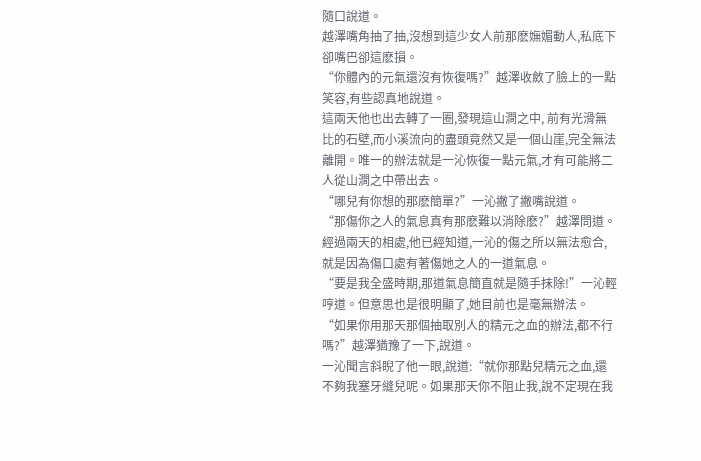隨口說道。
越澤嘴角抽了抽,沒想到這少女人前那麽嫵媚動人,私底下卻嘴巴卻這麽損。
“你體內的元氣還沒有恢復嗎?”越澤收斂了臉上的一點笑容,有些認真地說道。
這兩天他也出去轉了一圈,發現這山澗之中, 前有光滑無比的石壁,而小溪流向的盡頭竟然又是一個山崖,完全無法離開。唯一的辦法就是一沁恢復一點元氣,才有可能將二人從山澗之中帶出去。
“哪兒有你想的那麽簡單?”一沁撇了撇嘴說道。
“那傷你之人的氣息真有那麽難以消除麽?”越澤問道。經過兩天的相處,他已經知道,一沁的傷之所以無法愈合,就是因為傷口處有著傷她之人的一道氣息。
“要是我全盛時期,那道氣息簡直就是隨手抹除!”一沁輕哼道。但意思也是很明顯了,她目前也是毫無辦法。
“如果你用那天那個抽取別人的精元之血的辦法,都不行嗎?”越澤猶豫了一下,說道。
一沁聞言斜睨了他一眼,說道:“就你那點兒精元之血,還不夠我塞牙縫兒呢。如果那天你不阻止我,說不定現在我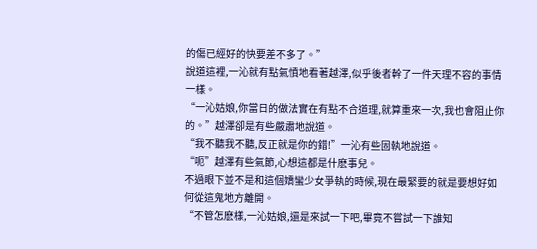的傷已經好的快要差不多了。”
說道這裡,一沁就有點氣憤地看著越澤,似乎後者幹了一件天理不容的事情一樣。
“一沁姑娘,你當日的做法實在有點不合道理,就算重來一次,我也會阻止你的。”越澤卻是有些嚴肅地說道。
“我不聽我不聽,反正就是你的錯!”一沁有些固執地說道。
“呃”越澤有些氣節,心想這都是什麽事兒。
不過眼下並不是和這個嬌蠻少女爭執的時候,現在最緊要的就是要想好如何從這鬼地方離開。
“不管怎麽樣,一沁姑娘,還是來試一下吧,畢竟不嘗試一下誰知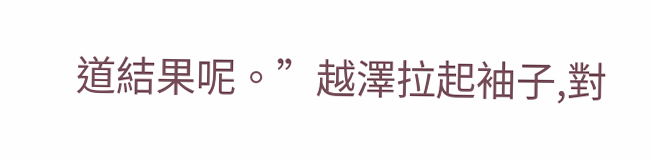道結果呢。”越澤拉起袖子,對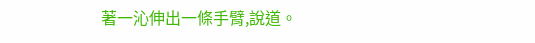著一沁伸出一條手臂,說道。